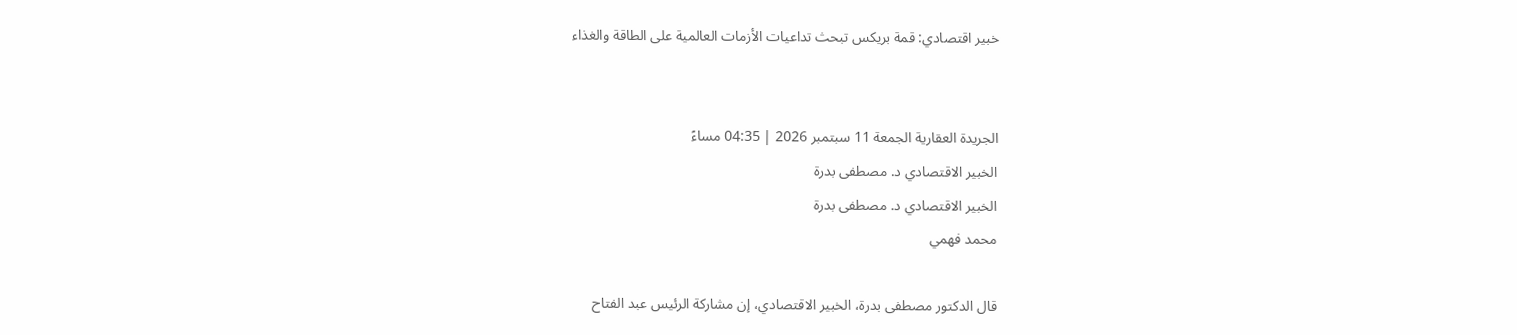خبير اقتصادي: قمة بريكس تبحث تداعيات الأزمات العالمية على الطاقة والغذاء


الجريدة العقارية الجمعة 11 سبتمبر 2026 | 04:35 مساءً
الخبير الاقتصادي د. مصطفى بدرة
الخبير الاقتصادي د. مصطفى بدرة
محمد فهمي

قال الدكتور مصطفى بدرة، الخبير الاقتصادي، إن مشاركة الرئيس عبد الفتاح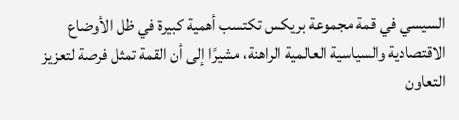السيسي في قمة مجموعة بريكس تكتسب أهمية كبيرة في ظل الأوضاع الاقتصادية والسياسية العالمية الراهنة، مشيرًا إلى أن القمة تمثل فرصة لتعزيز التعاون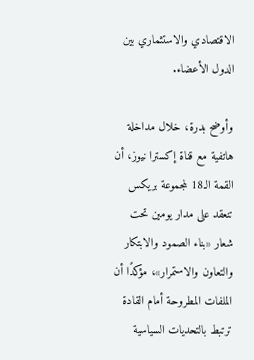الاقتصادي والاستثماري بين الدول الأعضاء.

وأوضح بدرة، خلال مداخلة هاتفية مع قناة إكسترا نيوز، أن القمة الـ18 لمجموعة بريكس تنعقد على مدار يومين تحت شعار «بناء الصمود والابتكار والتعاون والاستمرار»، مؤكدًا أن الملفات المطروحة أمام القادة ترتبط بالتحديات السياسية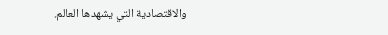والاقتصادية التي يشهدها العالم.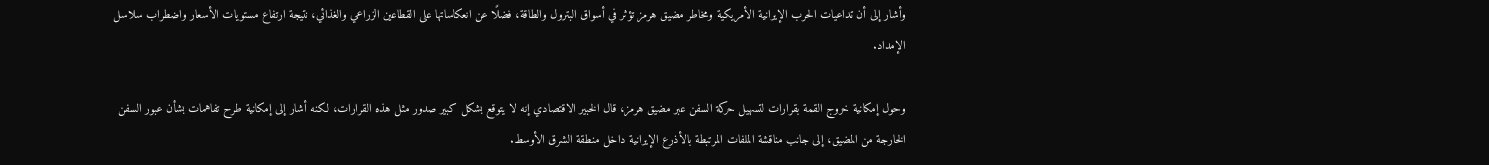وأشار إلى أن تداعيات الحرب الإيرانية الأمريكية ومخاطر مضيق هرمز تؤثر في أسواق البترول والطاقة، فضلًا عن انعكاساتها على القطاعين الزراعي والغذائي، نتيجة ارتفاع مستويات الأسعار واضطراب سلاسل الإمداد.

وحول إمكانية خروج القمة بقرارات لتسهيل حركة السفن عبر مضيق هرمز، قال الخبير الاقتصادي إنه لا يتوقع بشكل كبير صدور مثل هذه القرارات، لكنه أشار إلى إمكانية طرح تفاهمات بشأن عبور السفن الخارجة من المضيق، إلى جانب مناقشة الملفات المرتبطة بالأذرع الإيرانية داخل منطقة الشرق الأوسط.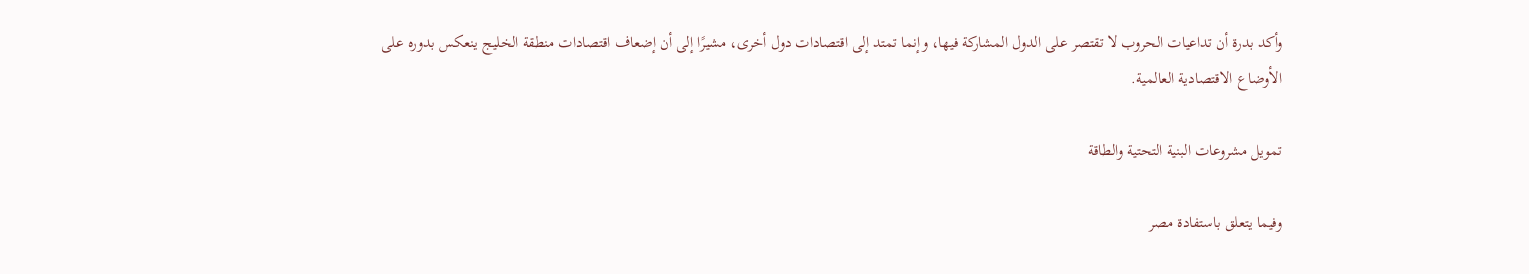وأكد بدرة أن تداعيات الحروب لا تقتصر على الدول المشاركة فيها، وإنما تمتد إلى اقتصادات دول أخرى، مشيرًا إلى أن إضعاف اقتصادات منطقة الخليج ينعكس بدوره على الأوضاع الاقتصادية العالمية.

تمويل مشروعات البنية التحتية والطاقة

وفيما يتعلق باستفادة مصر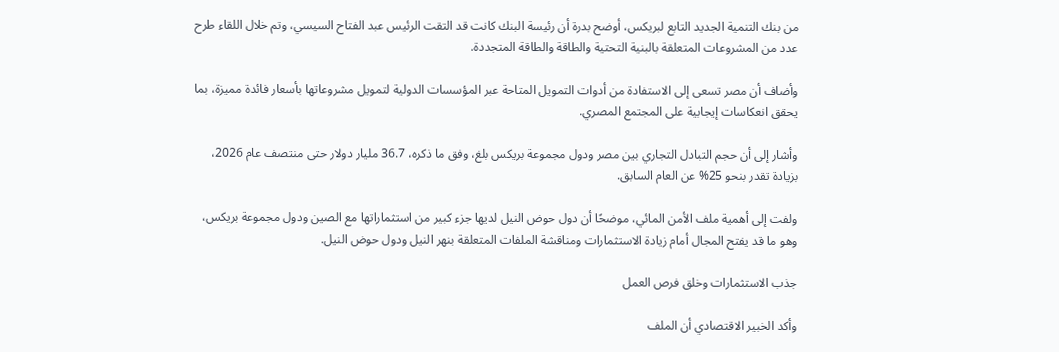من بنك التنمية الجديد التابع لبريكس، أوضح بدرة أن رئيسة البنك كانت قد التقت الرئيس عبد الفتاح السيسي، وتم خلال اللقاء طرح عدد من المشروعات المتعلقة بالبنية التحتية والطاقة والطاقة المتجددة.

وأضاف أن مصر تسعى إلى الاستفادة من أدوات التمويل المتاحة عبر المؤسسات الدولية لتمويل مشروعاتها بأسعار فائدة مميزة، بما يحقق انعكاسات إيجابية على المجتمع المصري.

وأشار إلى أن حجم التبادل التجاري بين مصر ودول مجموعة بريكس بلغ، وفق ما ذكره، 36.7 مليار دولار حتى منتصف عام 2026، بزيادة تقدر بنحو 25% عن العام السابق.

ولفت إلى أهمية ملف الأمن المائي، موضحًا أن دول حوض النيل لديها جزء كبير من استثماراتها مع الصين ودول مجموعة بريكس، وهو ما قد يفتح المجال أمام زيادة الاستثمارات ومناقشة الملفات المتعلقة بنهر النيل ودول حوض النيل.

جذب الاستثمارات وخلق فرص العمل

وأكد الخبير الاقتصادي أن الملف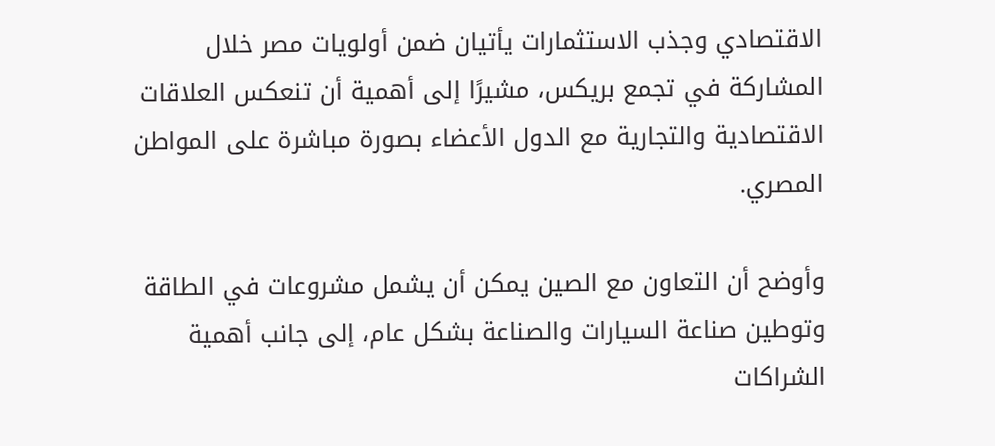الاقتصادي وجذب الاستثمارات يأتيان ضمن أولويات مصر خلال المشاركة في تجمع بريكس، مشيرًا إلى أهمية أن تنعكس العلاقات الاقتصادية والتجارية مع الدول الأعضاء بصورة مباشرة على المواطن المصري.

وأوضح أن التعاون مع الصين يمكن أن يشمل مشروعات في الطاقة وتوطين صناعة السيارات والصناعة بشكل عام، إلى جانب أهمية الشراكات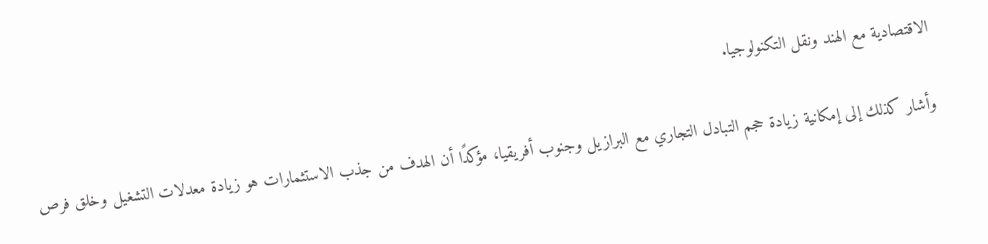الاقتصادية مع الهند ونقل التكنولوجيا.

وأشار كذلك إلى إمكانية زيادة حجم التبادل التجاري مع البرازيل وجنوب أفريقيا، مؤكدًا أن الهدف من جذب الاستثمارات هو زيادة معدلات التشغيل وخلق فرص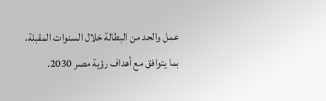عمل والحد من البطالة خلال السنوات المقبلة، بما يتوافق مع أهداف رؤية مصر 2030.